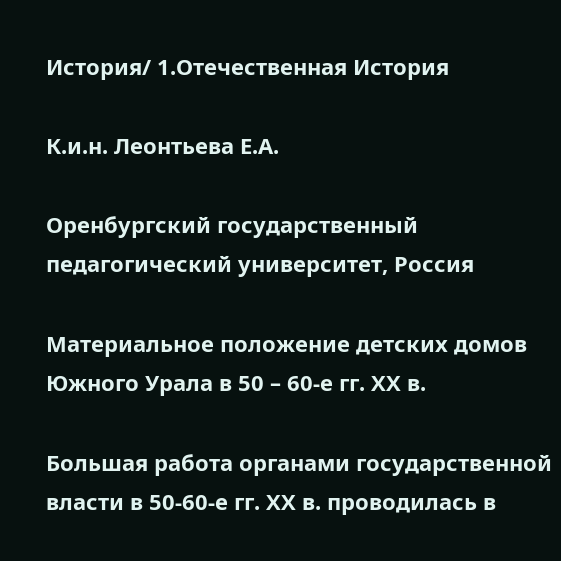История/ 1.Отечественная История

К.и.н. Леонтьева Е.А.

Оренбургский государственный педагогический университет, Россия

Материальное положение детских домов Южного Урала в 50 – 60-е гг. ХХ в.

Большая работа органами государственной власти в 50-60-е гг. ХХ в. проводилась в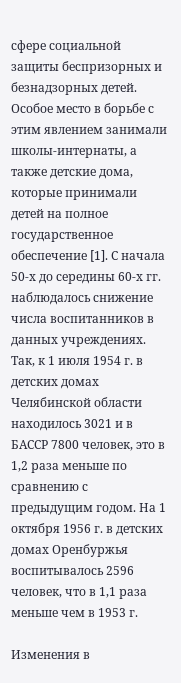сфере социальной защиты беспризорных и безнадзорных детей. Особое место в борьбе с этим явлением занимали школы-интернаты, а также детские дома, которые принимали детей на полное государственное обеспечение [1]. С начала 50-х до середины 60-х гг. наблюдалось снижение числа воспитанников в данных учреждениях. Так, к 1 июля 1954 г. в детских домах Челябинской области находилось 3021 и в БАССР 7800 человек, это в 1,2 раза меньше по сравнению с предыдущим годом. На 1 октября 1956 г. в детских домах Оренбуржья  воспитывалось 2596 человек, что в 1,1 раза меньше чем в 1953 г.

Изменения в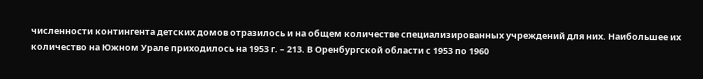численности контингента детских домов отразилось и на общем количестве специализированных учреждений для них. Наибольшее их количество на Южном Урале приходилось на 1953 г. – 213. В Оренбургской области с 1953 по 1960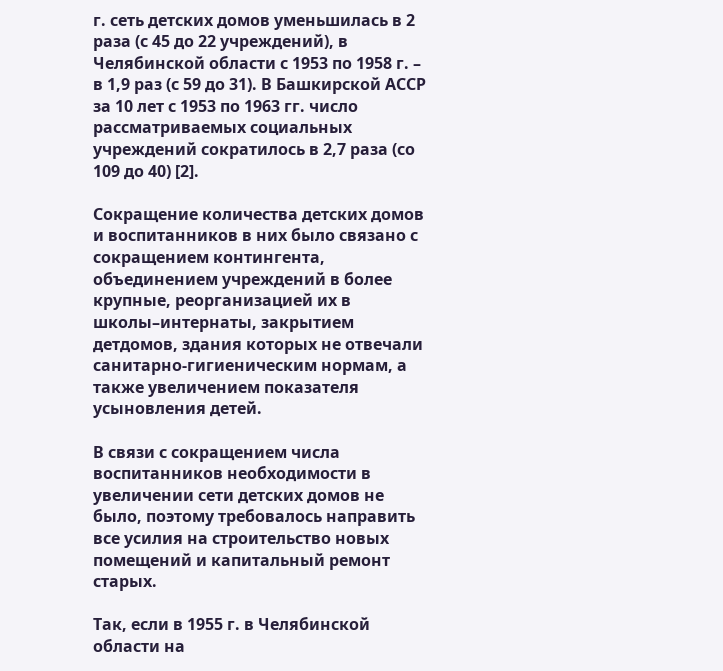г. сеть детских домов уменьшилась в 2 раза (с 45 до 22 учреждений), в Челябинской области с 1953 по 1958 г. – в 1,9 раз (с 59 до 31). В Башкирской АССР за 10 лет с 1953 по 1963 гг. число рассматриваемых социальных учреждений сократилось в 2,7 раза (со 109 до 40) [2].

Сокращение количества детских домов и воспитанников в них было связано с сокращением контингента, объединением учреждений в более крупные, реорганизацией их в школы–интернаты, закрытием детдомов, здания которых не отвечали санитарно-гигиеническим нормам, а также увеличением показателя усыновления детей.

В связи с сокращением числа воспитанников необходимости в увеличении сети детских домов не было, поэтому требовалось направить все усилия на строительство новых помещений и капитальный ремонт старых.

Так, если в 1955 г. в Челябинской области на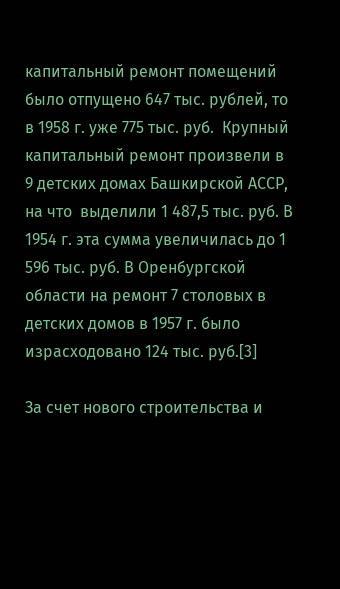капитальный ремонт помещений  было отпущено 647 тыс. рублей, то в 1958 г. уже 775 тыс. руб.  Крупный капитальный ремонт произвели в 9 детских домах Башкирской АССР, на что  выделили 1 487,5 тыс. руб. В 1954 г. эта сумма увеличилась до 1 596 тыс. руб. В Оренбургской области на ремонт 7 столовых в детских домов в 1957 г. было израсходовано 124 тыс. руб.[3]

За счет нового строительства и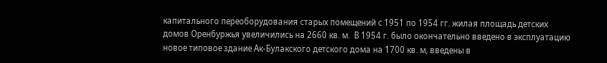капитального переоборудования старых помещений с 1951 по 1954 гг. жилая площадь детских домов Оренбуржья увеличились на 2660 кв. м.  В 1954 г. было окончательно введено в эксплуатацию новое типовое здание Ак-Булакского детского дома на 1700 кв. м, введены в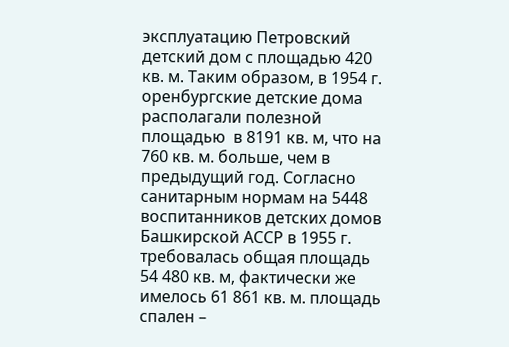эксплуатацию Петровский детский дом с площадью 420 кв. м. Таким образом, в 1954 г. оренбургские детские дома располагали полезной площадью  в 8191 кв. м, что на 760 кв. м. больше, чем в предыдущий год. Согласно санитарным нормам на 5448 воспитанников детских домов Башкирской АССР в 1955 г. требовалась общая площадь 54 480 кв. м, фактически же имелось 61 861 кв. м. площадь спален –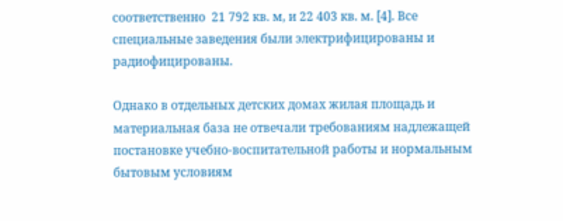соответственно  21 792 кв. м, и 22 403 кв. м. [4]. Все специальные заведения были электрифицированы и радиофицированы.

Однако в отдельных детских домах жилая площадь и материальная база не отвечали требованиям надлежащей постановке учебно-воспитательной работы и нормальным бытовым условиям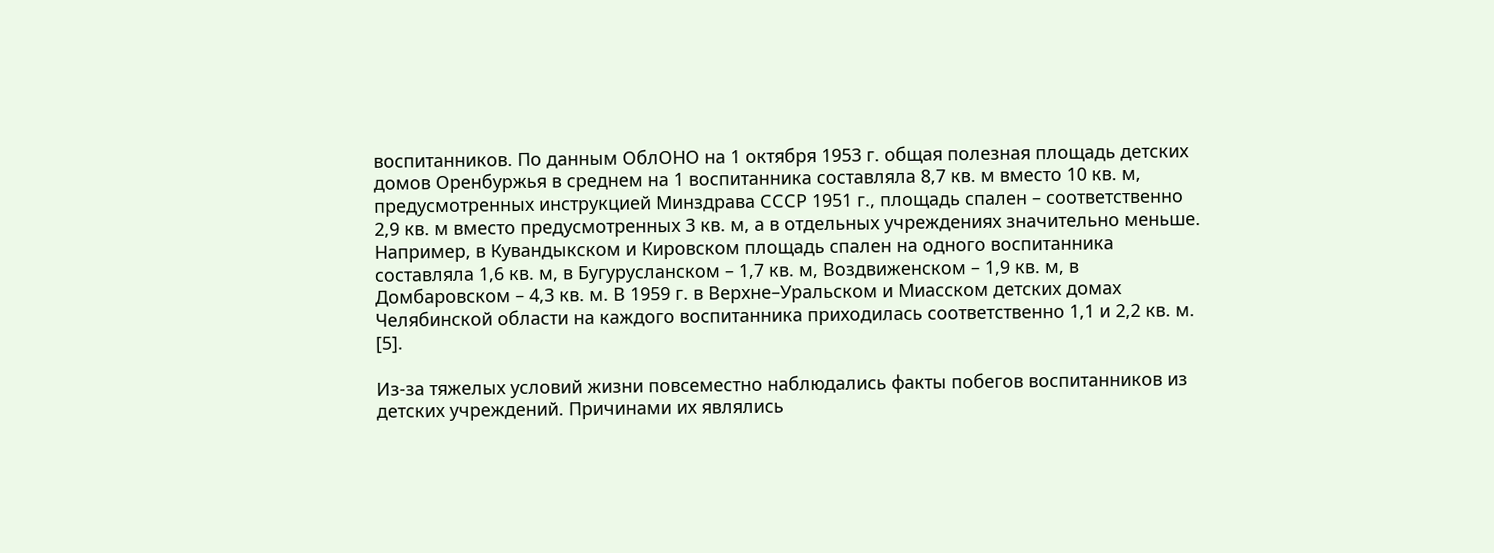воспитанников. По данным ОблОНО на 1 октября 1953 г. общая полезная площадь детских домов Оренбуржья в среднем на 1 воспитанника составляла 8,7 кв. м вместо 10 кв. м, предусмотренных инструкцией Минздрава СССР 1951 г., площадь спален – соответственно 2,9 кв. м вместо предусмотренных 3 кв. м, а в отдельных учреждениях значительно меньше. Например, в Кувандыкском и Кировском площадь спален на одного воспитанника составляла 1,6 кв. м, в Бугурусланском – 1,7 кв. м, Воздвиженском – 1,9 кв. м, в Домбаровском – 4,3 кв. м. В 1959 г. в Верхне–Уральском и Миасском детских домах Челябинской области на каждого воспитанника приходилась соответственно 1,1 и 2,2 кв. м. [5].

Из-за тяжелых условий жизни повсеместно наблюдались факты побегов воспитанников из детских учреждений. Причинами их являлись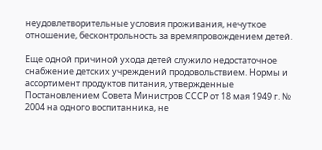неудовлетворительные условия проживания, нечуткое отношение, бесконтрольность за времяпровождением детей.

Еще одной причиной ухода детей служило недостаточное снабжение детских учреждений продовольствием. Нормы и ассортимент продуктов питания, утвержденные Постановлением Совета Министров СССР от 18 мая 1949 г. № 2004 на одного воспитанника, не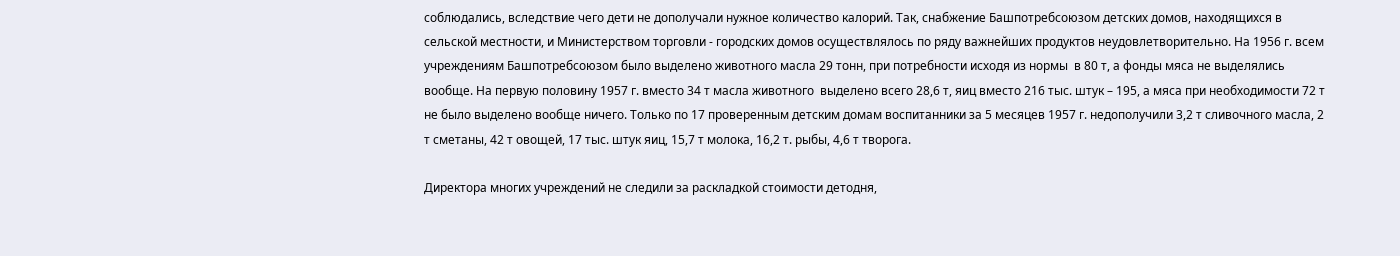соблюдались, вследствие чего дети не дополучали нужное количество калорий. Так, снабжение Башпотребсоюзом детских домов, находящихся в сельской местности, и Министерством торговли - городских домов осуществлялось по ряду важнейших продуктов неудовлетворительно. На 1956 г. всем учреждениям Башпотребсоюзом было выделено животного масла 29 тонн, при потребности исходя из нормы  в 80 т, а фонды мяса не выделялись вообще. На первую половину 1957 г. вместо 34 т масла животного  выделено всего 28,6 т, яиц вместо 216 тыс. штук – 195, а мяса при необходимости 72 т не было выделено вообще ничего. Только по 17 проверенным детским домам воспитанники за 5 месяцев 1957 г. недополучили 3,2 т сливочного масла, 2 т сметаны, 42 т овощей, 17 тыс. штук яиц, 15,7 т молока, 16,2 т. рыбы, 4,6 т творога.

Директора многих учреждений не следили за раскладкой стоимости детодня,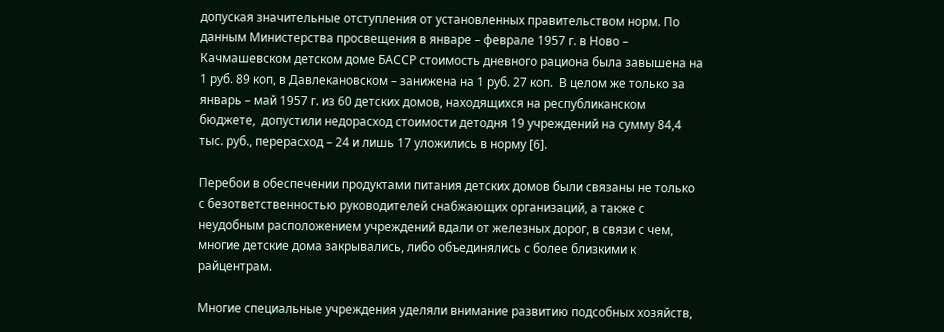допуская значительные отступления от установленных правительством норм. По данным Министерства просвещения в январе – феврале 1957 г. в Ново – Качмашевском детском доме БАССР стоимость дневного рациона была завышена на 1 руб. 89 коп, в Давлекановском – занижена на 1 руб. 27 коп.  В целом же только за январь – май 1957 г. из 60 детских домов, находящихся на республиканском бюджете,  допустили недорасход стоимости детодня 19 учреждений на сумму 84,4 тыс. руб., перерасход – 24 и лишь 17 уложились в норму [6].

Перебои в обеспечении продуктами питания детских домов были связаны не только с безответственностью руководителей снабжающих организаций, а также с неудобным расположением учреждений вдали от железных дорог, в связи с чем, многие детские дома закрывались, либо объединялись с более близкими к райцентрам.

Многие специальные учреждения уделяли внимание развитию подсобных хозяйств,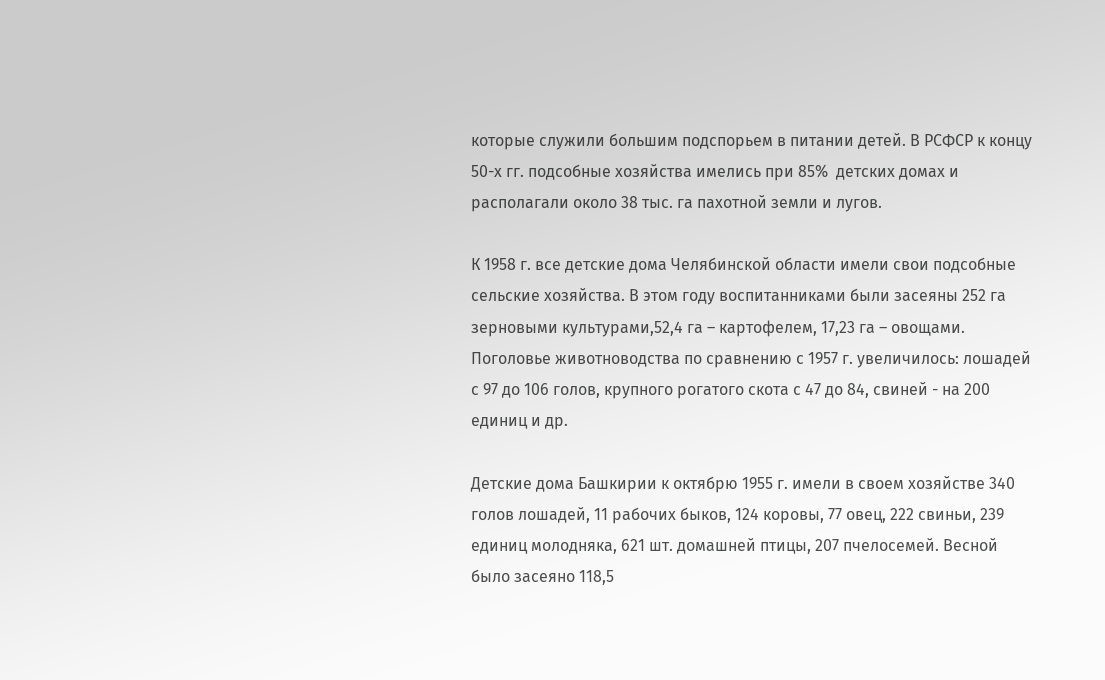которые служили большим подспорьем в питании детей. В РСФСР к концу 50-х гг. подсобные хозяйства имелись при 85%  детских домах и располагали около 38 тыс. га пахотной земли и лугов.

К 1958 г. все детские дома Челябинской области имели свои подсобные сельские хозяйства. В этом году воспитанниками были засеяны 252 га  зерновыми культурами,52,4 га – картофелем, 17,23 га – овощами.  Поголовье животноводства по сравнению с 1957 г. увеличилось: лошадей с 97 до 106 голов, крупного рогатого скота с 47 до 84, свиней - на 200 единиц и др.

Детские дома Башкирии к октябрю 1955 г. имели в своем хозяйстве 340 голов лошадей, 11 рабочих быков, 124 коровы, 77 овец, 222 свиньи, 239 единиц молодняка, 621 шт. домашней птицы, 207 пчелосемей. Весной было засеяно 118,5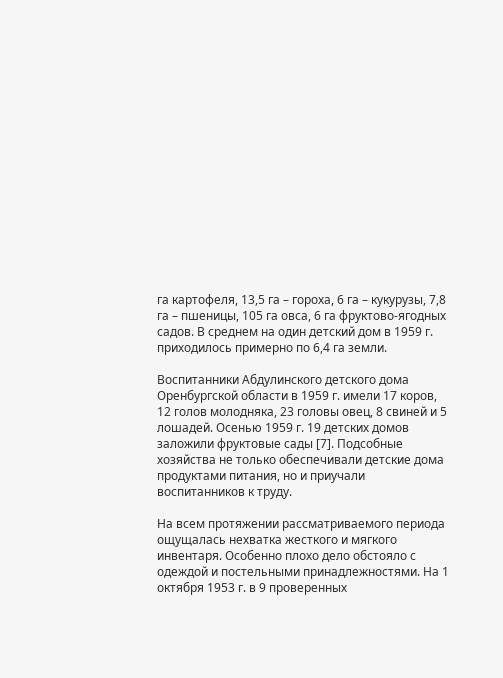га картофеля, 13,5 га – гороха, 6 га – кукурузы, 7,8 га – пшеницы, 105 га овса, 6 га фруктово-ягодных садов. В среднем на один детский дом в 1959 г. приходилось примерно по 6,4 га земли.

Воспитанники Абдулинского детского дома Оренбургской области в 1959 г. имели 17 коров, 12 голов молодняка, 23 головы овец, 8 свиней и 5 лошадей. Осенью 1959 г. 19 детских домов заложили фруктовые сады [7]. Подсобные хозяйства не только обеспечивали детские дома продуктами питания, но и приучали воспитанников к труду.

На всем протяжении рассматриваемого периода ощущалась нехватка жесткого и мягкого инвентаря. Особенно плохо дело обстояло с одеждой и постельными принадлежностями. На 1 октября 1953 г. в 9 проверенных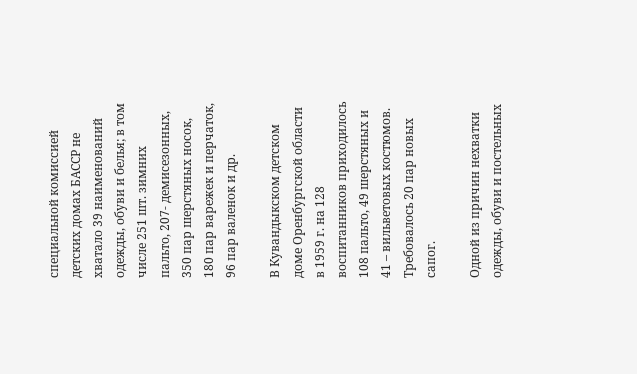специальной комиссией детских домах БАССР не хватало 39 наименований одежды, обуви и белья; в том числе 251 шт. зимних пальто, 207- демисезонных, 350 пар шерстяных носок, 180 пар варежек и перчаток, 96 пар валенок и др.

В Кувандыкском детском доме Оренбургской области в 1959 г. на 128 воспитанников приходилось 108 пальто, 49 шерстяных и 41 – вильветовых костюмов. Требовалось 20 пар новых сапог.

Одной из причин нехватки одежды, обуви и постельных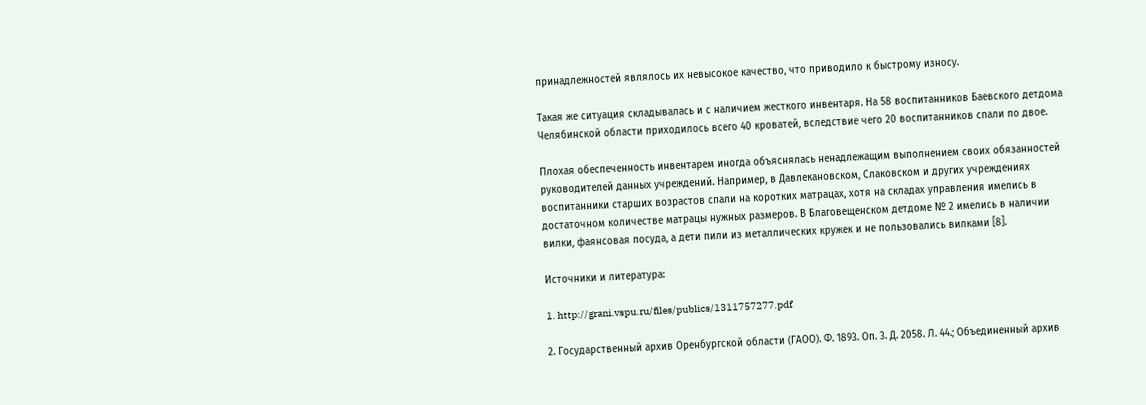принадлежностей являлось их невысокое качество, что приводило к быстрому износу.

Такая же ситуация складывалась и с наличием жесткого инвентаря. На 58 воспитанников Баевского детдома Челябинской области приходилось всего 40 кроватей, вследствие чего 20 воспитанников спали по двое.

Плохая обеспеченность инвентарем иногда объяснялась ненадлежащим выполнением своих обязанностей руководителей данных учреждений. Например, в Давлекановском, Слаковском и других учреждениях воспитанники старших возрастов спали на коротких матрацах, хотя на складах управления имелись в достаточном количестве матрацы нужных размеров. В Благовещенском детдоме № 2 имелись в наличии вилки, фаянсовая посуда, а дети пили из металлических кружек и не пользовались вилками [8].

Источники и литература:

1. http://grani.vspu.ru/files/publics/1311757277.pdf

2. Государственный архив Оренбургской области (ГАОО). Ф. 1893. Оп. 3. Д. 2058. Л. 44.; Объединенный архив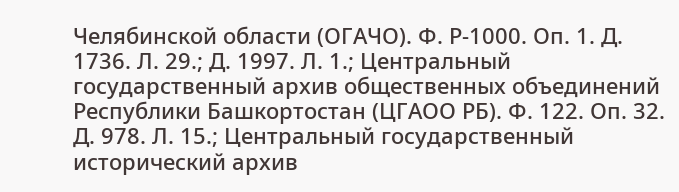Челябинской области (ОГАЧО). Ф. Р-1000. Оп. 1. Д. 1736. Л. 29.; Д. 1997. Л. 1.; Центральный государственный архив общественных объединений Республики Башкортостан (ЦГАОО РБ). Ф. 122. Оп. 32. Д. 978. Л. 15.; Центральный государственный исторический архив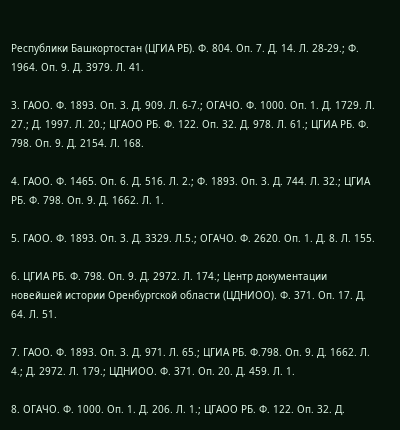Республики Башкортостан (ЦГИА РБ). Ф. 804. Оп. 7. Д. 14. Л. 28-29.; Ф. 1964. Оп. 9. Д. 3979. Л. 41.

3. ГАОО. Ф. 1893. Оп. 3. Д. 909. Л. 6-7.; ОГАЧО. Ф. 1000. Оп. 1. Д. 1729. Л. 27.; Д. 1997. Л. 20.; ЦГАОО РБ. Ф. 122. Оп. 32. Д. 978. Л. 61.; ЦГИА РБ. Ф. 798. Оп. 9. Д. 2154. Л. 168.

4. ГАОО. Ф. 1465. Оп. 6. Д. 516. Л. 2.; Ф. 1893. Оп. 3. Д. 744. Л. 32.; ЦГИА РБ. Ф. 798. Оп. 9. Д. 1662. Л. 1.

5. ГАОО. Ф. 1893. Оп. 3. Д. 3329. Л.5.; ОГАЧО. Ф. 2620. Оп. 1. Д. 8. Л. 155.

6. ЦГИА РБ. Ф. 798. Оп. 9. Д. 2972. Л. 174.; Центр документации новейшей истории Оренбургской области (ЦДНИОО). Ф. 371. Оп. 17. Д. 64. Л. 51.

7. ГАОО. Ф. 1893. Оп. 3. Д. 971. Л. 65.; ЦГИА РБ. Ф.798. Оп. 9. Д. 1662. Л. 4.; Д. 2972. Л. 179.; ЦДНИОО. Ф. 371. Оп. 20. Д. 459. Л. 1.

8. ОГАЧО. Ф. 1000. Оп. 1. Д. 206. Л. 1.; ЦГАОО РБ. Ф. 122. Оп. 32. Д.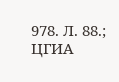978. Л. 88.; ЦГИА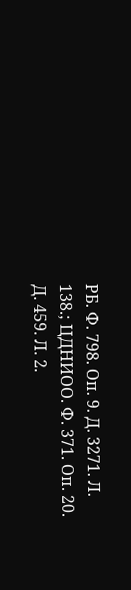РБ. Ф. 798. Оп. 9. Д. 3271. Л. 138.; ЦДНИОО. Ф. 371. Оп. 20. Д. 459. Л. 2.